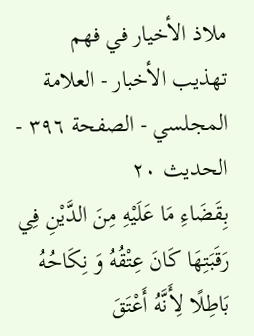ملاذ الأخيار في فهم تهذيب الأخبار - العلامة المجلسي - الصفحة ٣٩٦ - الحديث ٢٠
بِقَضَاءِ مَا عَلَيْهِ مِنَ الدَّيْنِ فِي رَقَبَتِهَا كَانَ عِتْقُهُ وَ نِكَاحُهُ بَاطِلًا لِأَنَّهُ أَعْتَقَ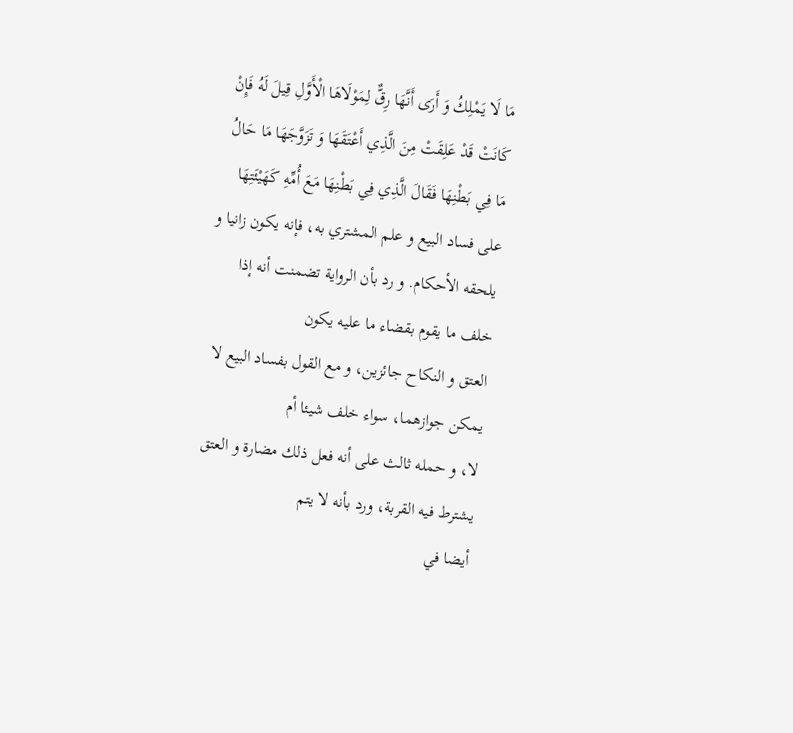مَا لَا يَمْلِكُ وَ أَرَى أَنَّهَا رِقٌّ لِمَوْلَاهَا الْأَوَّلِ قِيلَ لَهُ فَإِنْ كَانَتْ قَدْ عَلِقَتْ مِنَ الَّذِي أَعْتَقَهَا وَ تَزَوَّجَهَا مَا حَالُ مَا فِي بَطْنِهَا فَقَالَ الَّذِي فِي بَطْنِهَا مَعَ أُمِّهِ كَهَيْئَتِهَا
على فساد البيع و علم المشتري به، فإنه يكون زانيا و يلحقه الأحكام. و رد بأن الرواية تضمنت أنه إذا خلف ما يقوم بقضاء ما عليه يكون
العتق و النكاح جائزين، و مع القول بفساد البيع لا يمكن جوازهما، سواء خلف شيئا أم
لا، و حمله ثالث على أنه فعل ذلك مضارة و العتق يشترط فيه القربة، ورد بأنه لا يتم
أيضا في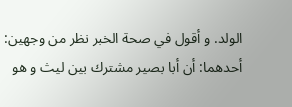الولد. و أقول في صحة الخبر نظر من وجهين: أحدهما: أن أبا بصير مشترك بين ليث و هو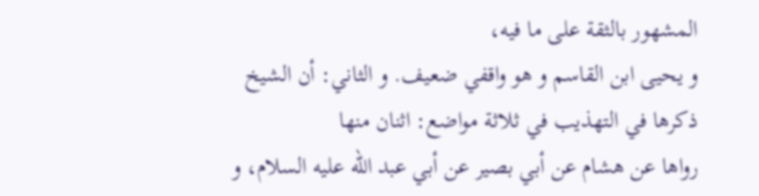المشهور بالثقة على ما فيه،
و يحيى ابن القاسم و هو واقفي ضعيف. و الثاني: أن الشيخ ذكرها في التهذيب في ثلاثة مواضع: اثنان منها
رواها عن هشام عن أبي بصير عن أبي عبد الله عليه السلام، و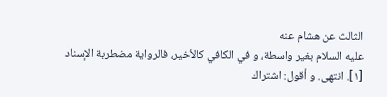الثالث عن هشام عنه
عليه السلام بغير واسطة، و في الكافي كالأخير، فالرواية مضطربة الإسناد [١]. انتهى. و أقول: اشتراك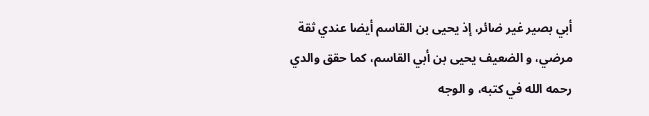أبي بصير غير ضائر، إذ يحيى بن القاسم أيضا عندي ثقة
مرضي، و الضعيف يحيى بن أبي القاسم، كما حقق والدي رحمه الله في كتبه، و الوجه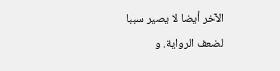الآخر أيضا لا يصير سببا لضعف الرواية. و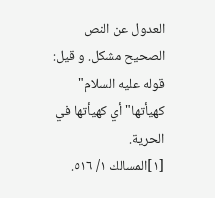العدول عن النص الصحيح مشكل. و قيل: قوله عليه السلام" كهيأتها" أي كهيأتها في الحرية.
[١]المسالك ١/ ٥١٦.